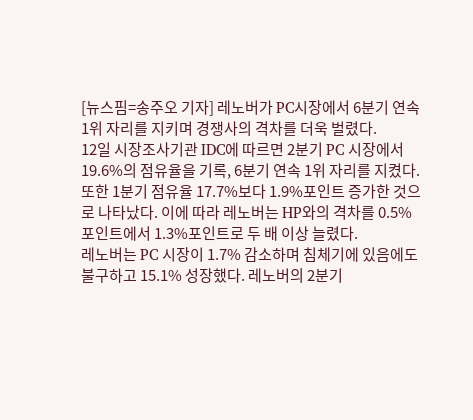[뉴스핌=송주오 기자] 레노버가 PC시장에서 6분기 연속 1위 자리를 지키며 경쟁사의 격차를 더욱 벌렸다.
12일 시장조사기관 IDC에 따르면 2분기 PC 시장에서 19.6%의 점유율을 기록, 6분기 연속 1위 자리를 지켰다. 또한 1분기 점유율 17.7%보다 1.9%포인트 증가한 것으로 나타났다. 이에 따라 레노버는 HP와의 격차를 0.5%포인트에서 1.3%포인트로 두 배 이상 늘렸다.
레노버는 PC 시장이 1.7% 감소하며 침체기에 있음에도 불구하고 15.1% 성장했다. 레노버의 2분기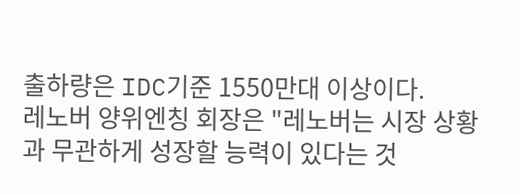출하량은 IDC기준 1550만대 이상이다.
레노버 양위엔칭 회장은 "레노버는 시장 상황과 무관하게 성장할 능력이 있다는 것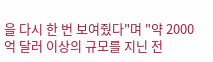을 다시 한 번 보여줬다"며 "약 2000억 달러 이상의 규모를 지닌 전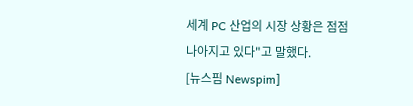세계 PC 산업의 시장 상황은 점점 나아지고 있다"고 말했다.
[뉴스핌 Newspim]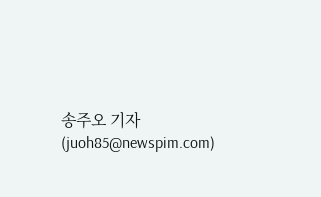송주오 기자 (juoh85@newspim.com)